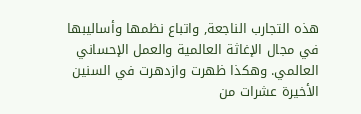هذه التجارب الناجعة, واتباع نظمها وأساليبها في مجال الإغاثة العالمية والعمل الإحساني العالمي. وهكذا ظهرت وازدهرت في السنين الأخيرة عشرات من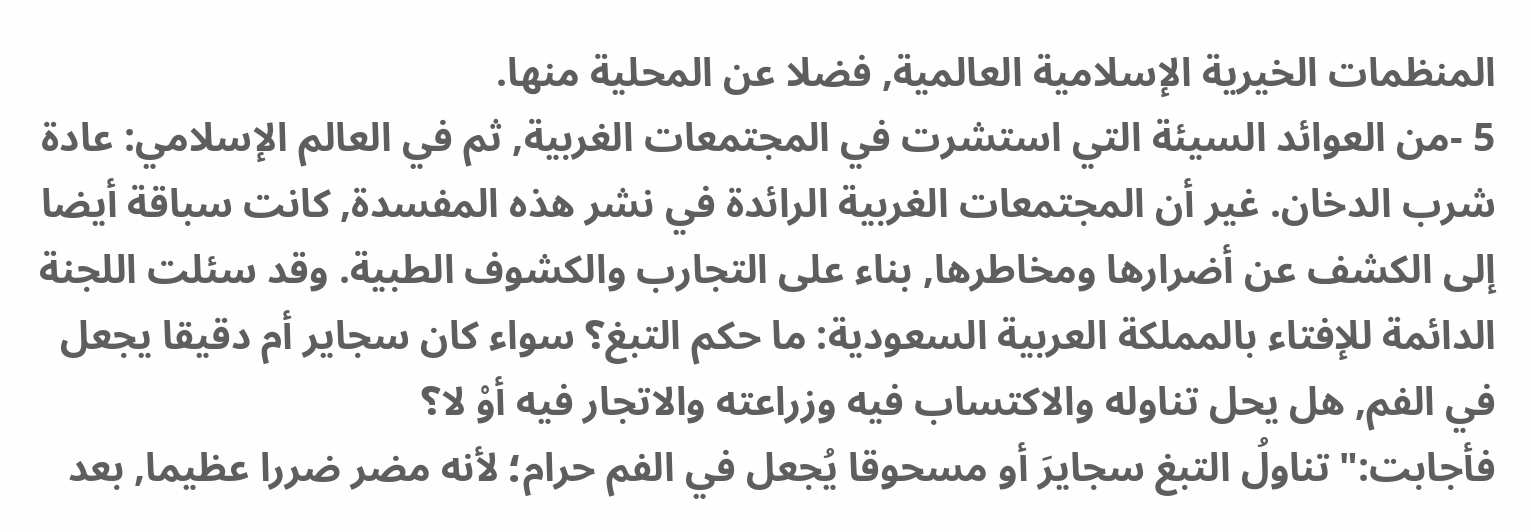المنظمات الخيرية الإسلامية العالمية, فضلا عن المحلية منها.
5 -من العوائد السيئة التي استشرت في المجتمعات الغربية, ثم في العالم الإسلامي: عادة شرب الدخان. غير أن المجتمعات الغربية الرائدة في نشر هذه المفسدة, كانت سباقة أيضا إلى الكشف عن أضرارها ومخاطرها, بناء على التجارب والكشوف الطبية. وقد سئلت اللجنة الدائمة للإفتاء بالمملكة العربية السعودية: ما حكم التبغ؟ سواء كان سجاير أم دقيقا يجعل في الفم, هل يحل تناوله والاكتساب فيه وزراعته والاتجار فيه أوْ لا؟
فأجابت:"تناولُ التبغ سجايرَ أو مسحوقا يُجعل في الفم حرام؛ لأنه مضر ضررا عظيما, بعد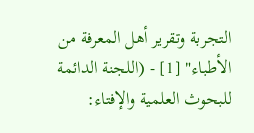التجربة وتقرير أهل المعرفة من الأطباء" [1] - (اللجنة الدائمة للبحوث العلمية والإفتاء: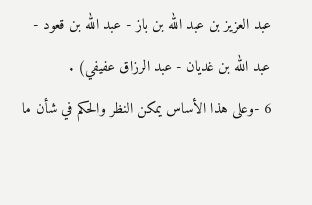عبد العزيز بن عبد الله بن باز - عبد الله بن قعود - عبد الله بن غديان - عبد الرزاق عفيفي) .
6 -وعلى هذا الأساس يمكن النظر والحكم في شأن ما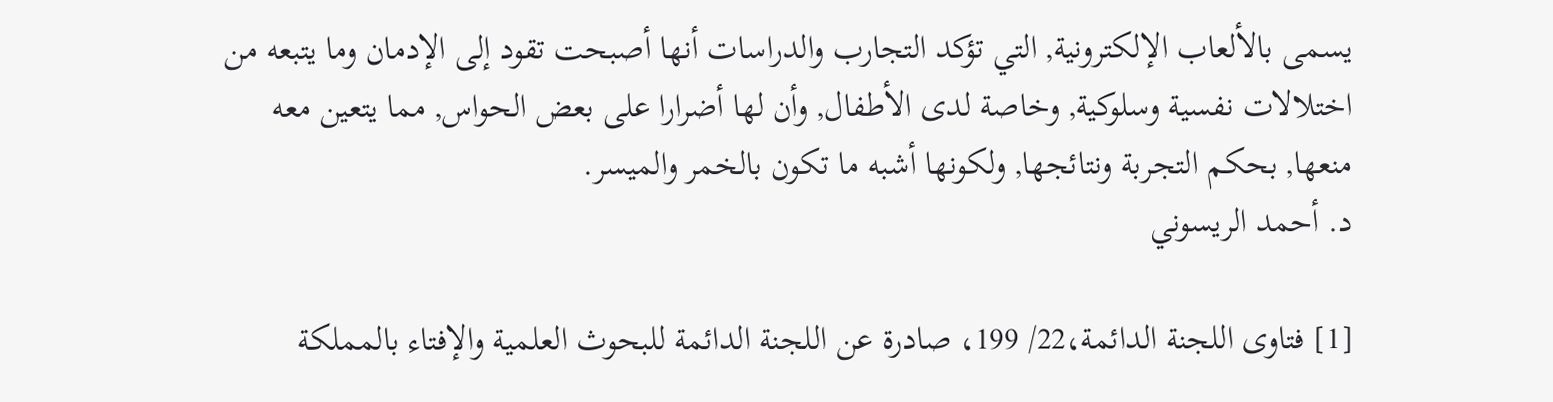يسمى بالألعاب الإلكترونية, التي تؤكد التجارب والدراسات أنها أصبحت تقود إلى الإدمان وما يتبعه من اختلالات نفسية وسلوكية, وخاصة لدى الأطفال, وأن لها أضرارا على بعض الحواس, مما يتعين معه منعها, بحكم التجربة ونتائجها, ولكونها أشبه ما تكون بالخمر والميسر.
د. أحمد الريسوني

[1] فتاوى اللجنة الدائمة،22/ 199، صادرة عن اللجنة الدائمة للبحوث العلمية والإفتاء بالمملكة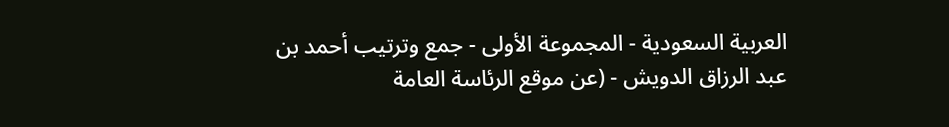العربية السعودية - المجموعة الأولى - جمع وترتيب أحمد بن عبد الرزاق الدويش - (عن موقع الرئاسة العامة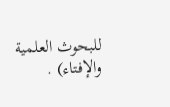للبحوث العلمية والإفتاء) .